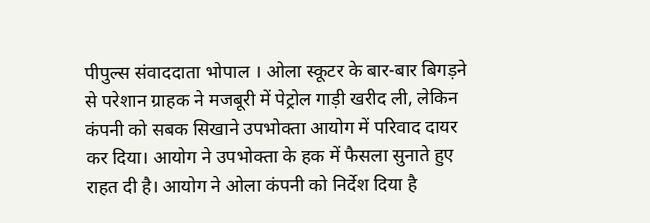पीपुल्स संवाददाता भोपाल । ओला स्कूटर के बार-बार बिगड़ने से परेशान ग्राहक ने मजबूरी में पेट्रोल गाड़ी खरीद ली, लेकिन कंपनी को सबक सिखाने उपभोक्ता आयोग में परिवाद दायर कर दिया। आयोग ने उपभोक्ता के हक में फैसला सुनाते हुए राहत दी है। आयोग ने ओला कंपनी को निर्देश दिया है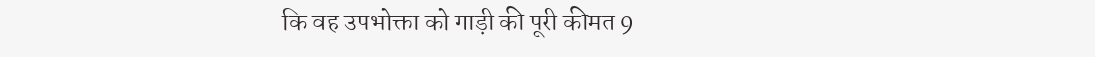कि वह उपभोक्ता को गाड़ी की पूरी कीमत 9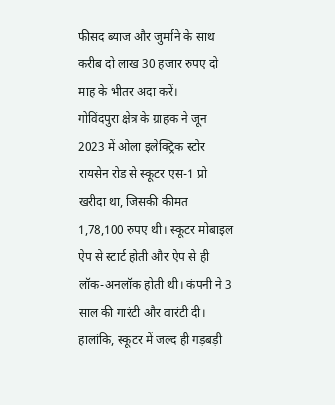फीसद ब्याज और जुर्माने के साथ करीब दो लाख 30 हजार रुपए दो माह के भीतर अदा करें।
गोविंदपुरा क्षेत्र के ग्राहक ने जून 2023 में ओला इलेक्ट्रिक स्टोर रायसेन रोड से स्कूटर एस-1 प्रो खरीदा था, जिसकी कीमत 1,78,100 रुपए थी। स्कूटर मोबाइल ऐप से स्टार्ट होती और ऐप से ही लॉक-अनलॉक होती थी। कंपनी ने 3 साल की गारंटी और वारंटी दी। हालांकि, स्कूटर में जल्द ही गड़बड़ी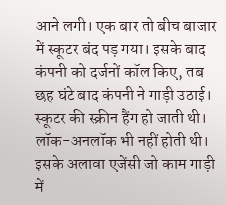आने लगी। एक बार तो बीच बाजार में स्कूटर बंद पड़ गया। इसके बाद कंपनी को दर्जनों कॉल किए, तब छह घंटे बाद कंपनी ने गाड़ी उठाई।
स्कूटर की स्क्रीन हैंग हो जाती थी। लॉक-अनलॉक भी नहीं होती थी। इसके अलावा एजेंसी जो काम गाड़ी में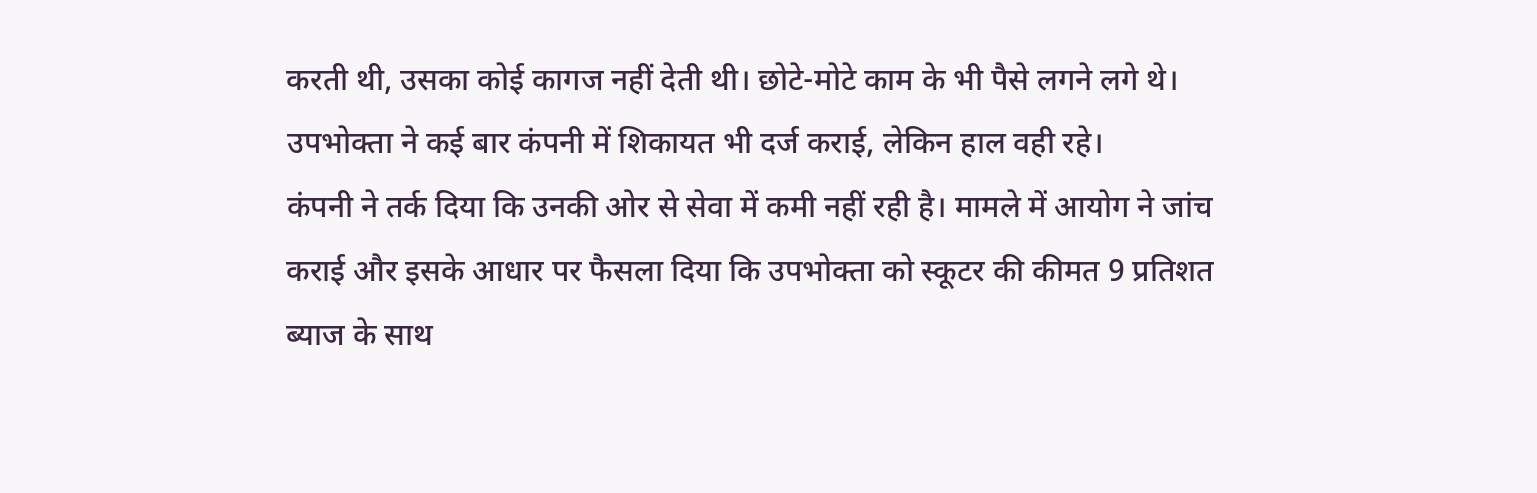करती थी, उसका कोई कागज नहीं देती थी। छोटे-मोटे काम के भी पैसे लगने लगे थे। उपभोक्ता ने कई बार कंपनी में शिकायत भी दर्ज कराई, लेकिन हाल वही रहे।
कंपनी ने तर्क दिया कि उनकी ओर से सेवा में कमी नहीं रही है। मामले में आयोग ने जांच कराई और इसके आधार पर फैसला दिया कि उपभोक्ता को स्कूटर की कीमत 9 प्रतिशत ब्याज के साथ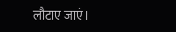लौटाए जाएं।